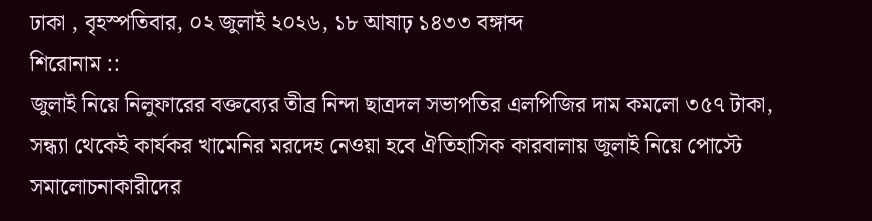ঢাকা , বৃহস্পতিবার, ০২ জুলাই ২০২৬, ১৮ আষাঢ় ১৪৩৩ বঙ্গাব্দ
শিরোনাম ::
জুলাই নিয়ে নিলুফারের বক্তব্যের তীব্র নিন্দা ছাত্রদল সভাপতির এলপিজির দাম কমলো ৩৫৭ টাকা, সন্ধ্যা থেকেই কার্যকর খামেনির মরদেহ নেওয়া হবে ঐতিহাসিক কারবালায় জুলাই নিয়ে পোস্টে সমালোচনাকারীদের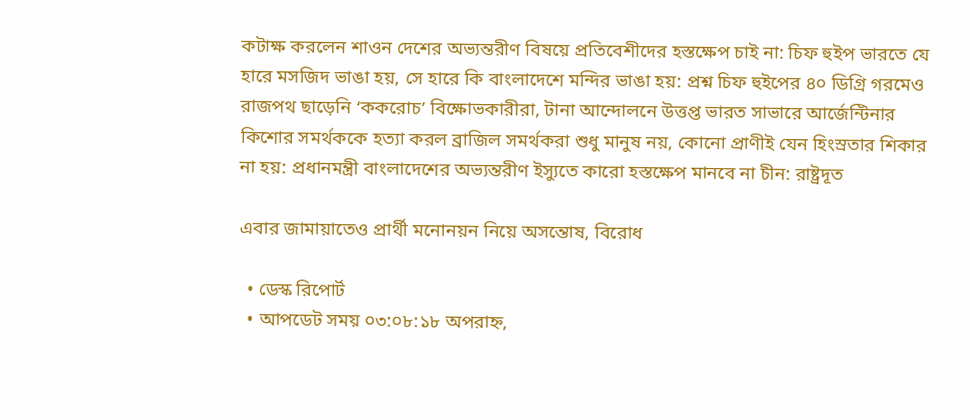কটাক্ষ করলেন শাওন দেশের অভ্যন্তরীণ বিষয়ে প্রতিবেশীদের হস্তক্ষেপ চাই না: চিফ হুইপ ভারতে যে হারে মসজিদ ভাঙা হয়, সে হারে কি বাংলাদেশে মন্দির ভাঙা হয়: প্রশ্ন চিফ হুইপের ৪০ ডিগ্রি গরমেও রাজপথ ছাড়েনি ‘ককরোচ’ বিক্ষোভকারীরা, টানা আন্দোলনে উত্তপ্ত ভারত সাভারে আর্জেন্টিনার কিশোর সমর্থককে হত্যা করল ব্রাজিল সমর্থকরা শুধু মানুষ নয়, কোনো প্রাণীই যেন হিংস্রতার শিকার না হয়: প্রধানমন্ত্রী বাংলাদেশের অভ‍্যন্তরীণ ইস্যুতে কারো হস্তক্ষেপ মানবে না চীন: রাষ্ট্রদূত

এবার জামায়াতেও প্রার্থী মনোনয়ন নিয়ে অসন্তোষ, বিরোধ

  • ডেস্ক রিপোর্ট
  • আপডেট সময় ০৩:০৮:১৮ অপরাহ্ন,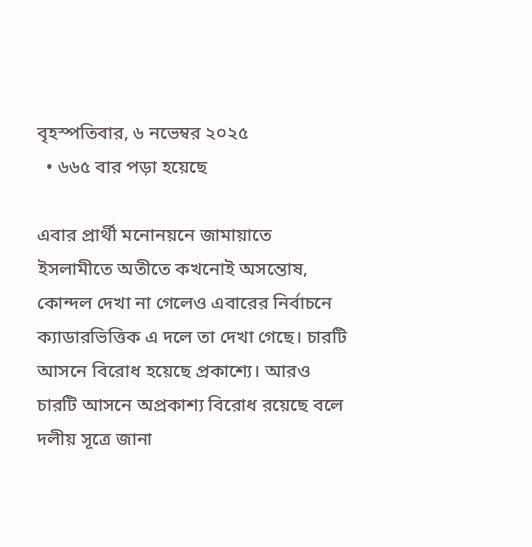বৃহস্পতিবার, ৬ নভেম্বর ২০২৫
  • ৬৬৫ বার পড়া হয়েছে

এবার প্রার্থী মনোনয়নে জামায়াতে ইসলামীতে অতীতে কখনোই অসন্তোষ, কোন্দল দেখা না গেলেও এবারের নির্বাচনে ক্যাডারভিত্তিক এ দলে তা দেখা গেছে। চারটি আসনে বিরোধ হয়েছে প্রকাশ্যে। আরও চারটি আসনে অপ্রকাশ্য বিরোধ রয়েছে বলে দলীয় সূত্রে জানা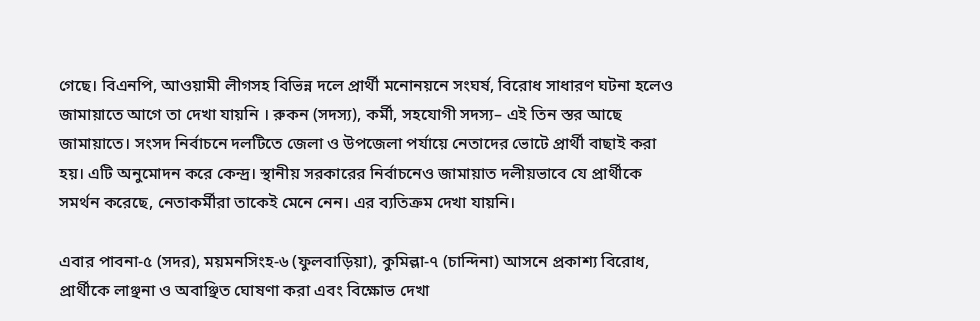গেছে। বিএনপি, আওয়ামী লীগসহ বিভিন্ন দলে প্রার্থী মনোনয়নে সংঘর্ষ, বিরোধ সাধারণ ঘটনা হলেও জামায়াতে আগে তা দেখা যায়নি । রুকন (সদস্য), কর্মী, সহযোগী সদস্য– এই তিন স্তর আছে জামায়াতে। সংসদ নির্বাচনে দলটিতে জেলা ও উপজেলা পর্যায়ে নেতাদের ভোটে প্রার্থী বাছাই করা হয়। এটি অনুমোদন করে কেন্দ্র। স্থানীয় সরকারের নির্বাচনেও জামায়াত দলীয়ভাবে যে প্রার্থীকে সমর্থন করেছে, নেতাকর্মীরা তাকেই মেনে নেন। এর ব্যতিক্রম দেখা যায়নি।

এবার পাবনা-৫ (সদর), ময়মনসিংহ-৬ (ফুলবাড়িয়া), কুমিল্লা-৭ (চান্দিনা) আসনে প্রকাশ্য বিরোধ, প্রার্থীকে লাঞ্ছনা ও অবাঞ্ছিত ঘোষণা করা এবং বিক্ষোভ দেখা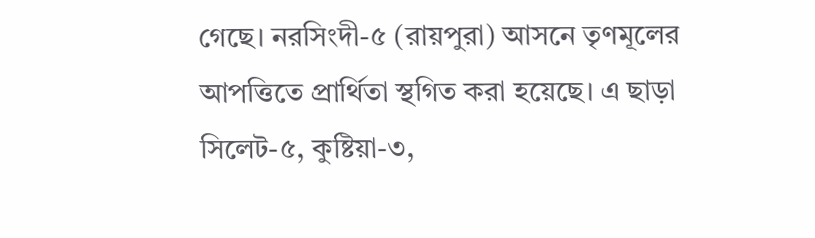গেছে। নরসিংদী-৫ (রায়পুরা) আসনে তৃণমূলের আপত্তিতে প্রার্থিতা স্থগিত করা হয়েছে। এ ছাড়া সিলেট-৫, কুষ্টিয়া-৩,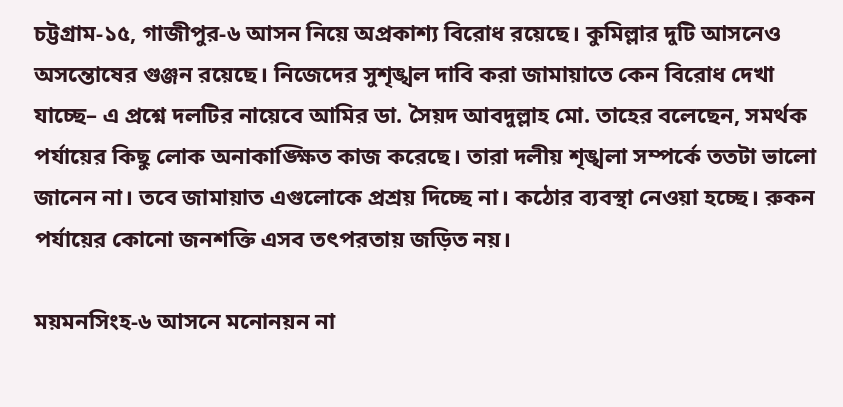চট্টগ্রাম-১৫, গাজীপুর-৬ আসন নিয়ে অপ্রকাশ্য বিরোধ রয়েছে। কুমিল্লার দুটি আসনেও অসন্তোষের গুঞ্জন রয়েছে। নিজেদের সুশৃঙ্খল দাবি করা জামায়াতে কেন বিরোধ দেখা যাচ্ছে– এ প্রশ্নে দলটির নায়েবে আমির ডা. সৈয়দ আবদুল্লাহ মো. তাহের বলেছেন, সমর্থক পর্যায়ের কিছু লোক অনাকাঙ্ক্ষিত কাজ করেছে। তারা দলীয় শৃঙ্খলা সম্পর্কে ততটা ভালো জানেন না। তবে জামায়াত এগুলোকে প্রশ্রয় দিচ্ছে না। কঠোর ব্যবস্থা নেওয়া হচ্ছে। রুকন পর্যায়ের কোনো জনশক্তি এসব তৎপরতায় জড়িত নয়।

ময়মনসিংহ-৬ আসনে মনোনয়ন না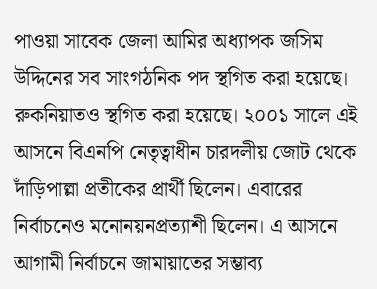পাওয়া সাবেক জেলা আমির অধ্যাপক জসিম উদ্দিনের সব সাংগঠনিক পদ স্থগিত করা হয়েছে। রুকনিয়াতও স্থগিত করা হয়েছে। ২০০১ সালে এই আসনে বিএনপি নেতৃত্বাধীন চারদলীয় জোট থেকে দাঁড়িপাল্লা প্রতীকের প্রার্থী ছিলেন। এবারের নির্বাচনেও মনোনয়নপ্রত্যাশী ছিলেন। এ আসনে আগামী নির্বাচনে জামায়াতের সম্ভাব্য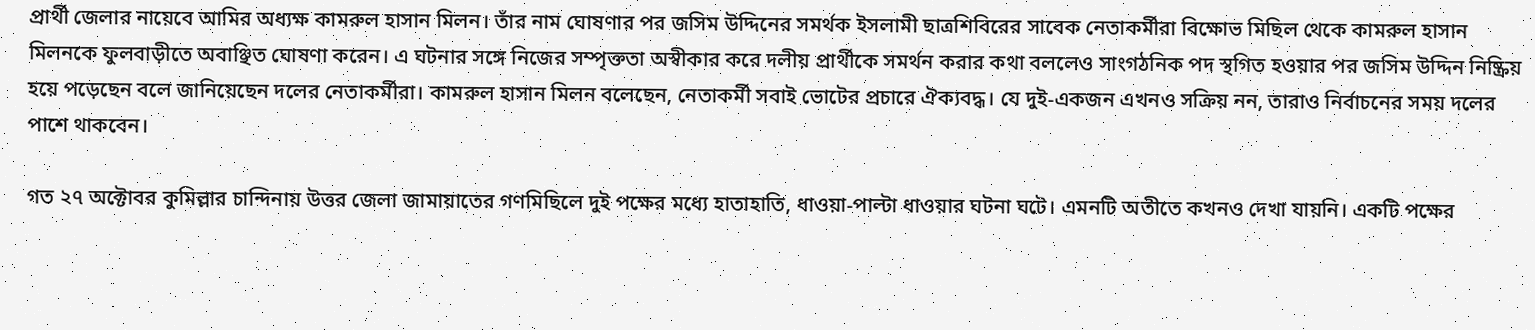প্রার্থী জেলার নায়েবে আমির অধ্যক্ষ কামরুল হাসান মিলন। তাঁর নাম ঘোষণার পর জসিম উদ্দিনের সমর্থক ইসলামী ছাত্রশিবিরের সাবেক নেতাকর্মীরা বিক্ষোভ মিছিল থেকে কামরুল হাসান মিলনকে ফুলবাড়ীতে অবাঞ্ছিত ঘোষণা করেন। এ ঘটনার সঙ্গে নিজের সম্পৃক্ততা অস্বীকার করে দলীয় প্রার্থীকে সমর্থন করার কথা বললেও সাংগঠনিক পদ স্থগিত হওয়ার পর জসিম উদ্দিন নিষ্ক্রিয় হয়ে পড়েছেন বলে জানিয়েছেন দলের নেতাকর্মীরা। কামরুল হাসান মিলন বলেছেন, নেতাকর্মী সবাই ভোটের প্রচারে ঐক্যবদ্ধ। যে দুই-একজন এখনও সক্রিয় নন, তারাও নির্বাচনের সময় দলের পাশে থাকবেন।

গত ২৭ অক্টোবর কুমিল্লার চান্দিনায় উত্তর জেলা জামায়াতের গণমিছিলে দুই পক্ষের মধ্যে হাতাহাতি, ধাওয়া-পাল্টা ধাওয়ার ঘটনা ঘটে। এমনটি অতীতে কখনও দেখা যায়নি। একটি পক্ষের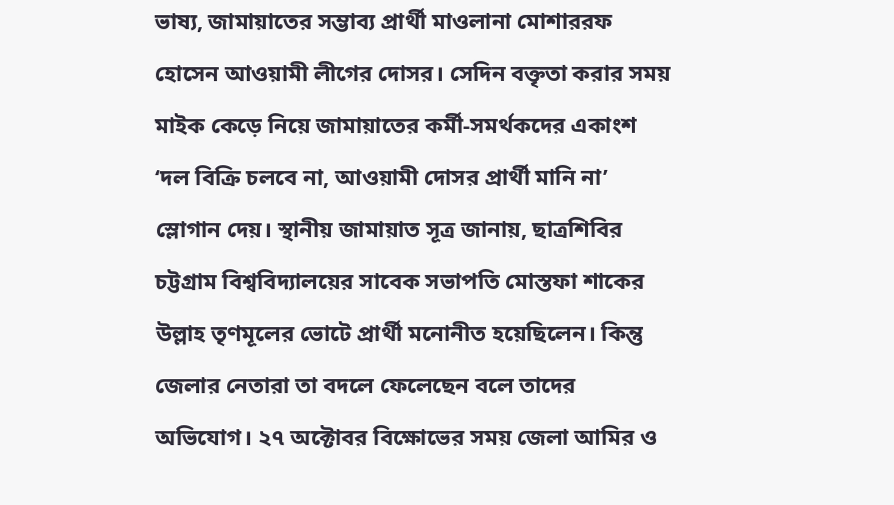ভাষ্য, জামায়াতের সম্ভাব্য প্রার্থী মাওলানা মোশাররফ হোসেন আওয়ামী লীগের দোসর। সেদিন বক্তৃতা করার সময় মাইক কেড়ে নিয়ে জামায়াতের কর্মী-সমর্থকদের একাংশ ‘দল বিক্রি চলবে না, আওয়ামী দোসর প্রার্থী মানি না’ স্লোগান দেয়। স্থানীয় জামায়াত সূত্র জানায়, ছাত্রশিবির চট্টগ্রাম বিশ্ববিদ্যালয়ের সাবেক সভাপতি মোস্তফা শাকের উল্লাহ তৃণমূলের ভোটে প্রার্থী মনোনীত হয়েছিলেন। কিন্তু জেলার নেতারা তা বদলে ফেলেছেন বলে তাদের অভিযোগ। ২৭ অক্টোবর বিক্ষোভের সময় জেলা আমির ও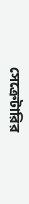সেক্রেটারির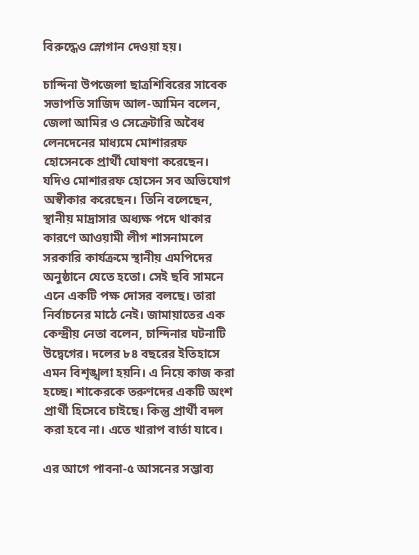বিরুদ্ধেও স্লোগান দেওয়া হয়।

চান্দিনা উপজেলা ছাত্রশিবিরের সাবেক সভাপতি সাজিদ আল-আমিন বলেন, জেলা আমির ও সেক্রেটারি অবৈধ লেনদেনের মাধ্যমে মোশাররফ হোসেনকে প্রার্থী ঘোষণা করেছেন। যদিও মোশাররফ হোসেন সব অভিযোগ অস্বীকার করেছেন। তিনি বলেছেন, স্থানীয় মাদ্রাসার অধ্যক্ষ পদে থাকার কারণে আওয়ামী লীগ শাসনামলে সরকারি কার্যক্রমে স্থানীয় এমপিদের অনুষ্ঠানে যেতে হতো। সেই ছবি সামনে এনে একটি পক্ষ দোসর বলছে। তারা নির্বাচনের মাঠে নেই। জামায়াতের এক কেন্দ্রীয় নেতা বলেন, চান্দিনার ঘটনাটি উদ্বেগের। দলের ৮৪ বছরের ইতিহাসে এমন বিশৃঙ্খলা হয়নি। এ নিয়ে কাজ করা হচ্ছে। শাকেরকে তরুণদের একটি অংশ প্রার্থী হিসেবে চাইছে। কিন্তু প্রার্থী বদল করা হবে না। এতে খারাপ বার্তা যাবে।

এর আগে পাবনা-৫ আসনের সম্ভাব্য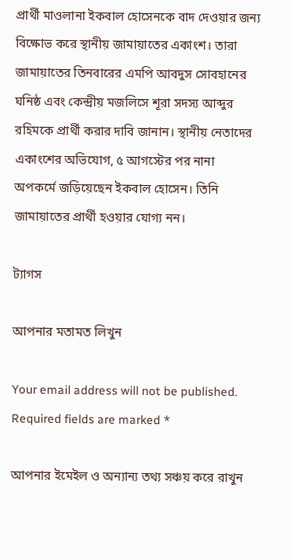প্রার্থী মাওলানা ইকবাল হোসেনকে বাদ দেওয়ার জন্য বিক্ষোভ করে স্থানীয় জামায়াতের একাংশ। তারা জামায়াতের তিনবারের এমপি আবদুস সোবহানের ঘনিষ্ঠ এবং কেন্দ্রীয় মজলিসে শূরা সদস্য আব্দুর রহিমকে প্রার্থী করার দাবি জানান। স্থানীয় নেতাদের একাংশের অভিযোগ, ৫ আগস্টের পর নানা অপকর্মে জড়িয়েছেন ইকবাল হোসেন। তিনি জামায়াতের প্রার্থী হওয়ার যোগ্য নন।

ট্যাগস

আপনার মতামত লিখুন

Your email address will not be published. Required fields are marked *

আপনার ইমেইল ও অন্যান্য তথ্য সঞ্চয় করে রাখুন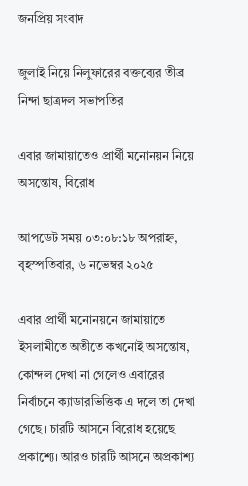জনপ্রিয় সংবাদ

জুলাই নিয়ে নিলুফারের বক্তব্যের তীব্র নিন্দা ছাত্রদল সভাপতির

এবার জামায়াতেও প্রার্থী মনোনয়ন নিয়ে অসন্তোষ, বিরোধ

আপডেট সময় ০৩:০৮:১৮ অপরাহ্ন, বৃহস্পতিবার, ৬ নভেম্বর ২০২৫

এবার প্রার্থী মনোনয়নে জামায়াতে ইসলামীতে অতীতে কখনোই অসন্তোষ, কোন্দল দেখা না গেলেও এবারের নির্বাচনে ক্যাডারভিত্তিক এ দলে তা দেখা গেছে। চারটি আসনে বিরোধ হয়েছে প্রকাশ্যে। আরও চারটি আসনে অপ্রকাশ্য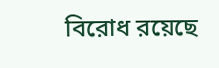বিরোধ রয়েছে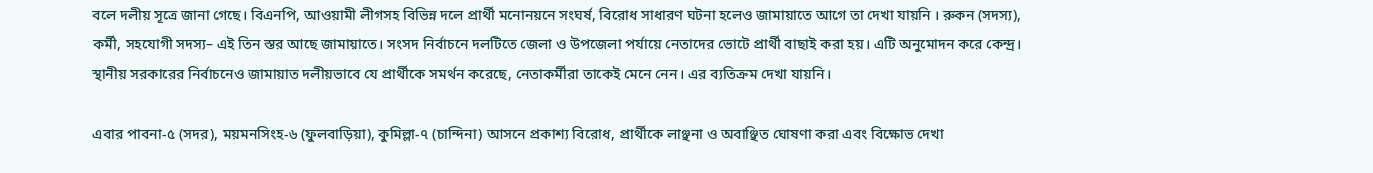বলে দলীয় সূত্রে জানা গেছে। বিএনপি, আওয়ামী লীগসহ বিভিন্ন দলে প্রার্থী মনোনয়নে সংঘর্ষ, বিরোধ সাধারণ ঘটনা হলেও জামায়াতে আগে তা দেখা যায়নি । রুকন (সদস্য), কর্মী, সহযোগী সদস্য– এই তিন স্তর আছে জামায়াতে। সংসদ নির্বাচনে দলটিতে জেলা ও উপজেলা পর্যায়ে নেতাদের ভোটে প্রার্থী বাছাই করা হয়। এটি অনুমোদন করে কেন্দ্র। স্থানীয় সরকারের নির্বাচনেও জামায়াত দলীয়ভাবে যে প্রার্থীকে সমর্থন করেছে, নেতাকর্মীরা তাকেই মেনে নেন। এর ব্যতিক্রম দেখা যায়নি।

এবার পাবনা-৫ (সদর), ময়মনসিংহ-৬ (ফুলবাড়িয়া), কুমিল্লা-৭ (চান্দিনা) আসনে প্রকাশ্য বিরোধ, প্রার্থীকে লাঞ্ছনা ও অবাঞ্ছিত ঘোষণা করা এবং বিক্ষোভ দেখা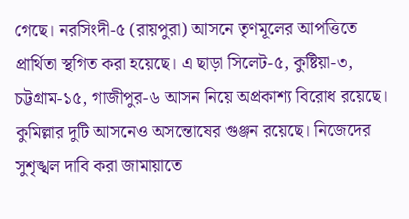গেছে। নরসিংদী-৫ (রায়পুরা) আসনে তৃণমূলের আপত্তিতে প্রার্থিতা স্থগিত করা হয়েছে। এ ছাড়া সিলেট-৫, কুষ্টিয়া-৩, চট্টগ্রাম-১৫, গাজীপুর-৬ আসন নিয়ে অপ্রকাশ্য বিরোধ রয়েছে। কুমিল্লার দুটি আসনেও অসন্তোষের গুঞ্জন রয়েছে। নিজেদের সুশৃঙ্খল দাবি করা জামায়াতে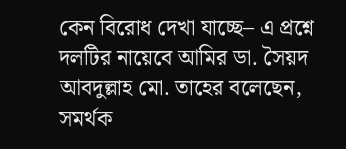কেন বিরোধ দেখা যাচ্ছে– এ প্রশ্নে দলটির নায়েবে আমির ডা. সৈয়দ আবদুল্লাহ মো. তাহের বলেছেন, সমর্থক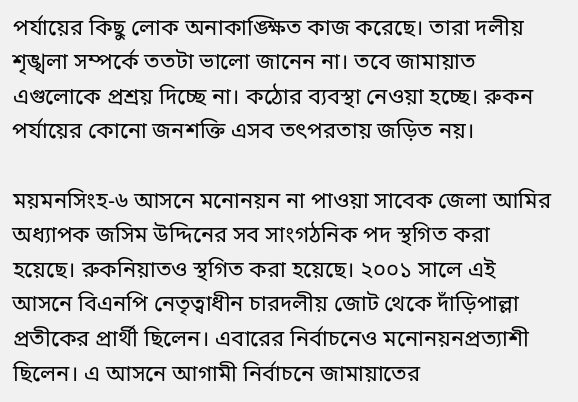পর্যায়ের কিছু লোক অনাকাঙ্ক্ষিত কাজ করেছে। তারা দলীয় শৃঙ্খলা সম্পর্কে ততটা ভালো জানেন না। তবে জামায়াত এগুলোকে প্রশ্রয় দিচ্ছে না। কঠোর ব্যবস্থা নেওয়া হচ্ছে। রুকন পর্যায়ের কোনো জনশক্তি এসব তৎপরতায় জড়িত নয়।

ময়মনসিংহ-৬ আসনে মনোনয়ন না পাওয়া সাবেক জেলা আমির অধ্যাপক জসিম উদ্দিনের সব সাংগঠনিক পদ স্থগিত করা হয়েছে। রুকনিয়াতও স্থগিত করা হয়েছে। ২০০১ সালে এই আসনে বিএনপি নেতৃত্বাধীন চারদলীয় জোট থেকে দাঁড়িপাল্লা প্রতীকের প্রার্থী ছিলেন। এবারের নির্বাচনেও মনোনয়নপ্রত্যাশী ছিলেন। এ আসনে আগামী নির্বাচনে জামায়াতের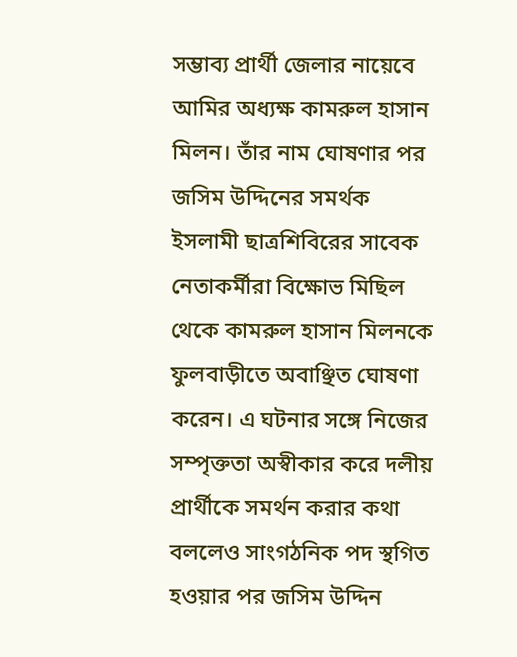সম্ভাব্য প্রার্থী জেলার নায়েবে আমির অধ্যক্ষ কামরুল হাসান মিলন। তাঁর নাম ঘোষণার পর জসিম উদ্দিনের সমর্থক ইসলামী ছাত্রশিবিরের সাবেক নেতাকর্মীরা বিক্ষোভ মিছিল থেকে কামরুল হাসান মিলনকে ফুলবাড়ীতে অবাঞ্ছিত ঘোষণা করেন। এ ঘটনার সঙ্গে নিজের সম্পৃক্ততা অস্বীকার করে দলীয় প্রার্থীকে সমর্থন করার কথা বললেও সাংগঠনিক পদ স্থগিত হওয়ার পর জসিম উদ্দিন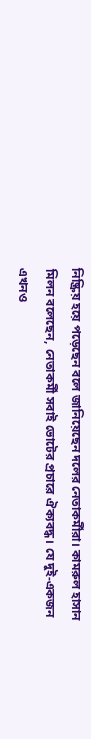নিষ্ক্রিয় হয়ে পড়েছেন বলে জানিয়েছেন দলের নেতাকর্মীরা। কামরুল হাসান মিলন বলেছেন, নেতাকর্মী সবাই ভোটের প্রচারে ঐক্যবদ্ধ। যে দুই-একজন এখনও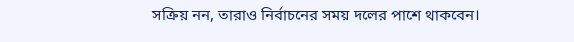সক্রিয় নন, তারাও নির্বাচনের সময় দলের পাশে থাকবেন।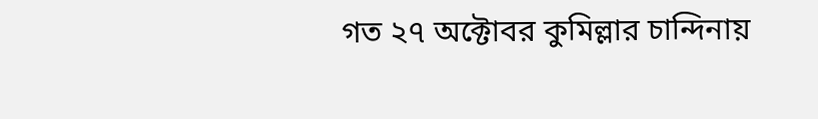গত ২৭ অক্টোবর কুমিল্লার চান্দিনায়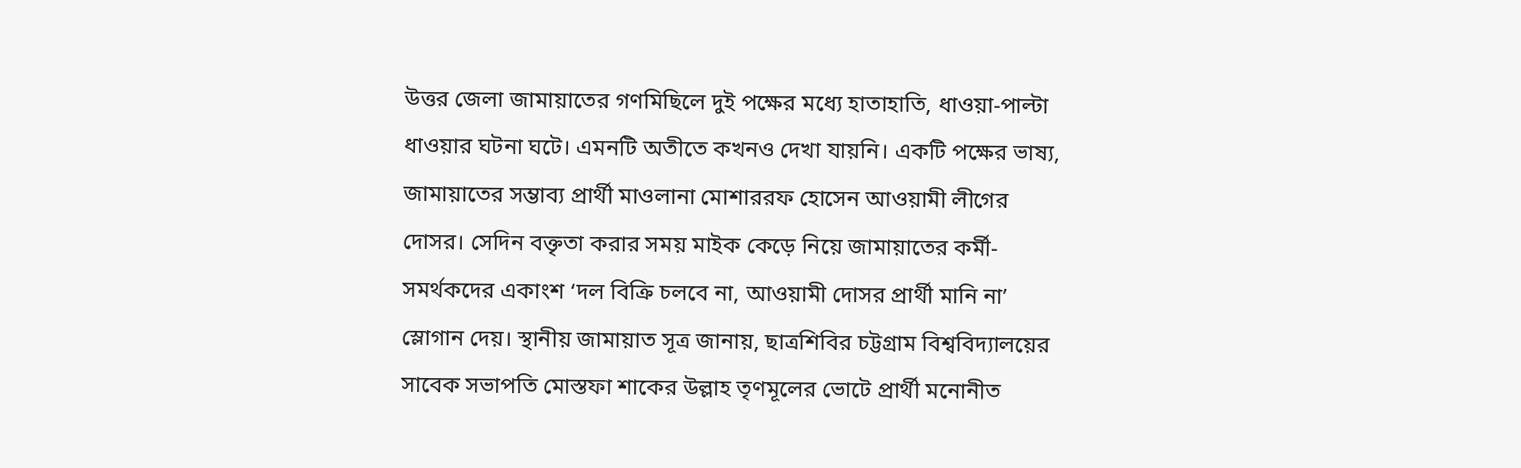উত্তর জেলা জামায়াতের গণমিছিলে দুই পক্ষের মধ্যে হাতাহাতি, ধাওয়া-পাল্টা ধাওয়ার ঘটনা ঘটে। এমনটি অতীতে কখনও দেখা যায়নি। একটি পক্ষের ভাষ্য, জামায়াতের সম্ভাব্য প্রার্থী মাওলানা মোশাররফ হোসেন আওয়ামী লীগের দোসর। সেদিন বক্তৃতা করার সময় মাইক কেড়ে নিয়ে জামায়াতের কর্মী-সমর্থকদের একাংশ ‘দল বিক্রি চলবে না, আওয়ামী দোসর প্রার্থী মানি না’ স্লোগান দেয়। স্থানীয় জামায়াত সূত্র জানায়, ছাত্রশিবির চট্টগ্রাম বিশ্ববিদ্যালয়ের সাবেক সভাপতি মোস্তফা শাকের উল্লাহ তৃণমূলের ভোটে প্রার্থী মনোনীত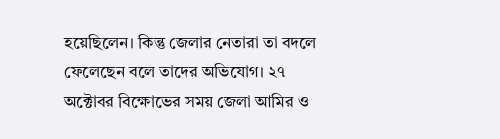হয়েছিলেন। কিন্তু জেলার নেতারা তা বদলে ফেলেছেন বলে তাদের অভিযোগ। ২৭ অক্টোবর বিক্ষোভের সময় জেলা আমির ও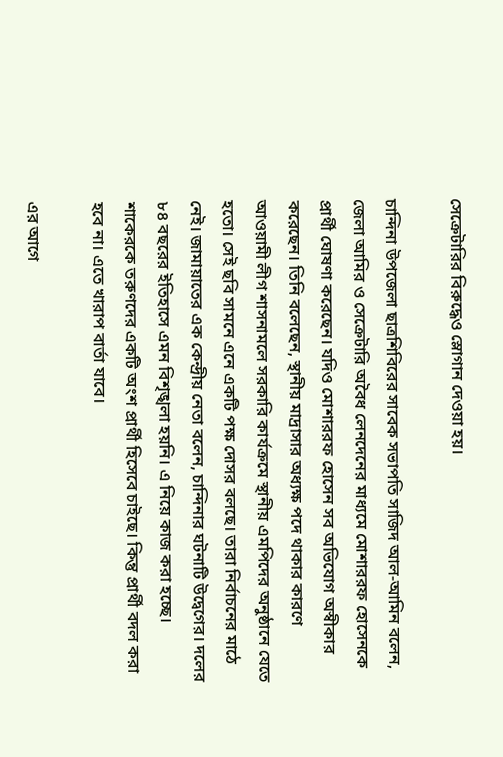সেক্রেটারির বিরুদ্ধেও স্লোগান দেওয়া হয়।

চান্দিনা উপজেলা ছাত্রশিবিরের সাবেক সভাপতি সাজিদ আল-আমিন বলেন, জেলা আমির ও সেক্রেটারি অবৈধ লেনদেনের মাধ্যমে মোশাররফ হোসেনকে প্রার্থী ঘোষণা করেছেন। যদিও মোশাররফ হোসেন সব অভিযোগ অস্বীকার করেছেন। তিনি বলেছেন, স্থানীয় মাদ্রাসার অধ্যক্ষ পদে থাকার কারণে আওয়ামী লীগ শাসনামলে সরকারি কার্যক্রমে স্থানীয় এমপিদের অনুষ্ঠানে যেতে হতো। সেই ছবি সামনে এনে একটি পক্ষ দোসর বলছে। তারা নির্বাচনের মাঠে নেই। জামায়াতের এক কেন্দ্রীয় নেতা বলেন, চান্দিনার ঘটনাটি উদ্বেগের। দলের ৮৪ বছরের ইতিহাসে এমন বিশৃঙ্খলা হয়নি। এ নিয়ে কাজ করা হচ্ছে। শাকেরকে তরুণদের একটি অংশ প্রার্থী হিসেবে চাইছে। কিন্তু প্রার্থী বদল করা হবে না। এতে খারাপ বার্তা যাবে।

এর আগে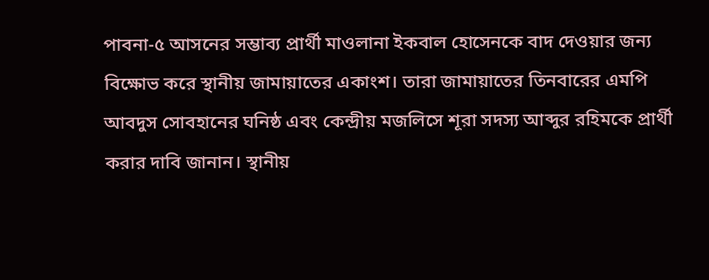পাবনা-৫ আসনের সম্ভাব্য প্রার্থী মাওলানা ইকবাল হোসেনকে বাদ দেওয়ার জন্য বিক্ষোভ করে স্থানীয় জামায়াতের একাংশ। তারা জামায়াতের তিনবারের এমপি আবদুস সোবহানের ঘনিষ্ঠ এবং কেন্দ্রীয় মজলিসে শূরা সদস্য আব্দুর রহিমকে প্রার্থী করার দাবি জানান। স্থানীয়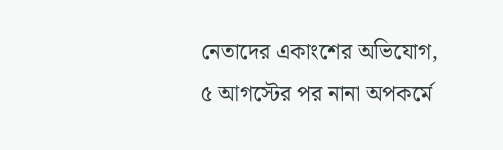নেতাদের একাংশের অভিযোগ, ৫ আগস্টের পর নানা অপকর্মে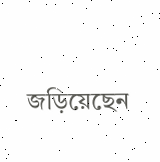জড়িয়েছেন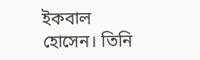ইকবাল হোসেন। তিনি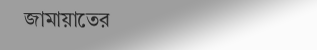জামায়াতের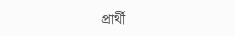প্রার্থী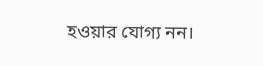হওয়ার যোগ্য নন।